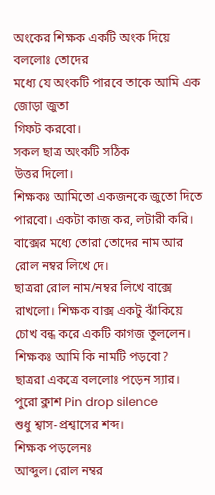অংকের শিক্ষক একটি অংক দিয়ে বললোঃ তোদের
মধ্যে যে অংকটি পারবে তাকে আমি এক জোড়া জুতা
গিফট করবো।
সকল ছাত্র অংকটি সঠিক
উত্তর দিলো।
শিক্ষকঃ আমিতো একজনকে জুতো দিতে পারবো। একটা কাজ কর, লটারী করি।
বাক্সের মধ্যে তোরা তোদের নাম আর রোল নম্বর লিখে দে।
ছাত্ররা রোল নাম/নম্বর লিখে বাক্সে রাখলো। শিক্ষক বাক্স একটু ঝাঁকিয়ে চোখ বন্ধ করে একটি কাগজ তুললেন।
শিক্ষকঃ আমি কি নামটি পড়বো?
ছাত্ররা একত্রে বললোঃ পড়েন স্যার।
পুরো ক্লাশ Pin drop silence
শুধু শ্বাস-প্রশ্বাসের শব্দ।
শিক্ষক পড়লেনঃ
আব্দুল। রোল নম্বর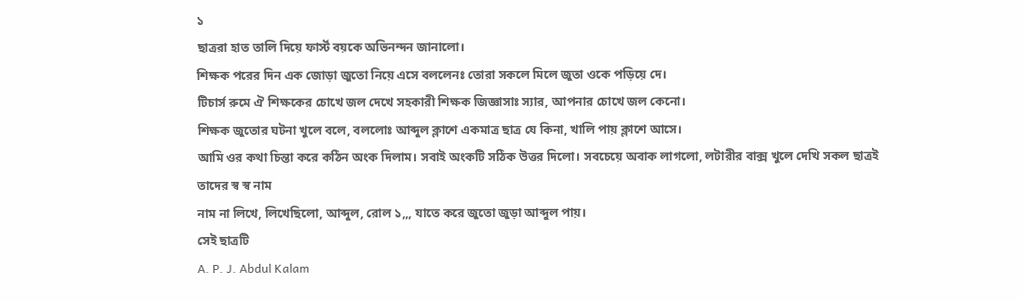১
ছাত্ররা হাত তালি দিয়ে ফার্স্ট বয়কে অভিনন্দন জানালো।
শিক্ষক পরের দিন এক জোড়া জুতো নিয়ে এসে বললেনঃ তোরা সকলে মিলে জুতা ওকে পড়িয়ে দে।
টিচার্স রুমে ঐ শিক্ষকের চোখে জল দেখে সহকারী শিক্ষক জিজ্ঞাসাঃ স্যার, আপনার চোখে জল কেনো।
শিক্ষক জুতোর ঘটনা খুলে বলে, বললোঃ আব্দুল ক্লাশে একমাত্র ছাত্র যে কিনা, খালি পায় ক্লাশে আসে।
আমি ওর কথা চিন্তা করে কঠিন অংক দিলাম। সবাই অংকটি সঠিক উত্তর দিলো। সবচেয়ে অবাক লাগলো, লটারীর বাক্স খুলে দেখি সকল ছাত্রই তাদের স্ব স্ব নাম
নাম না লিখে, লিখেছিলো, আব্দুল, রোল ১,,, যাতে করে জুতো জুড়া আব্দুল পায়।
সেই ছাত্রটি
A. P. J. Abdul Kalam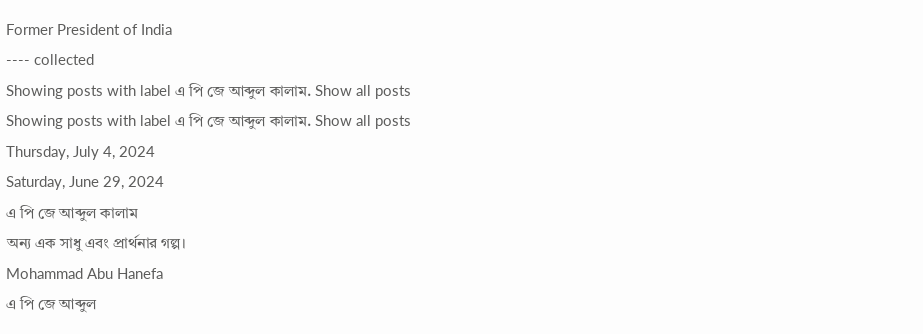Former President of India
---- collected
Showing posts with label এ পি জে আব্দুল কালাম. Show all posts
Showing posts with label এ পি জে আব্দুল কালাম. Show all posts
Thursday, July 4, 2024
Saturday, June 29, 2024
এ পি জে আব্দুল কালাম
অন্য এক সাধু এবং প্রার্থনার গল্প।
Mohammad Abu Hanefa
এ পি জে আব্দুল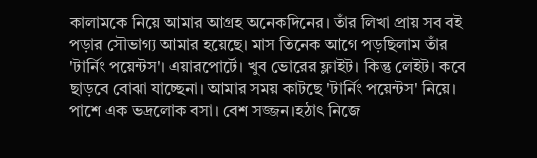কালামকে নিয়ে আমার আগ্রহ অনেকদিনের। তাঁর লিখা প্রায় সব বই পড়ার সৌভাগ্য আমার হয়েছে। মাস তিনেক আগে পড়ছিলাম তাঁর 'টার্নিং পয়েন্টস'। এয়ারপোর্টে। খুব ভোরের ফ্লাইট। কিন্তু লেইট। কবে ছাড়বে বোঝা যাচ্ছেনা। আমার সময় কাটছে 'টার্নিং পয়েন্টস' নিয়ে। পাশে এক ভদ্রলোক বসা। বেশ সজ্জন।হঠাৎ নিজে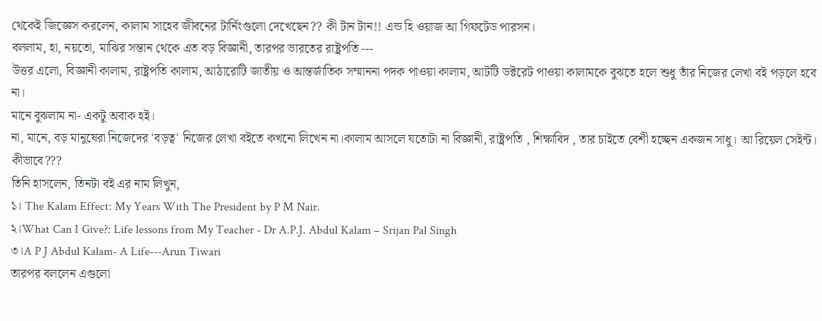থেকেই জিজ্ঞেস করলেন, কালাম সাহেব জীবনের টার্নিংগুলো দেখেছেন?? কী টান টান!! এন্ড হি ওয়াজ আ গিফটেড পারসন।
বললাম, হা, নয়তো, মাঝির সন্তান থেকে এত বড় বিজ্ঞানী, তারপর ভারতের রাষ্ট্রপতি ---
উত্তর এলো, বিজ্ঞানী কালাম, রাষ্ট্রপতি কালাম, আঠারোটি জাতীয় ও আন্তর্জাতিক সম্মাননা পদক পাওয়া কালাম, আটটি ডক্টরেট পাওয়া কালামকে বুঝতে হলে শুধু তাঁর নিজের লেখা বই পড়লে হবে না।
মানে বুঝলাম না- একটু অবাক হই।
না, মানে, বড় মানুষেরা নিজেদের 'বড়ত্ব' নিজের লেখা বইতে কখনো লিখেন না।কালাম আসলে যতোটা না বিজ্ঞানী, রাষ্ট্রপতি , শিক্ষাবিদ , তার চাইতে বেশী হচ্ছেন একজন সাধু। আ রিয়েল সেইন্ট।
কীভাবে???
তিনি হাসলেন, তিনটা বই এর নাম লিখুন,
১। The Kalam Effect: My Years With The President by P M Nair.
২।What Can I Give?: Life lessons from My Teacher - Dr A.P.J. Abdul Kalam – Srijan Pal Singh
৩।A P J Abdul Kalam- A Life---Arun Tiwari
তারপর বললেন এগুলো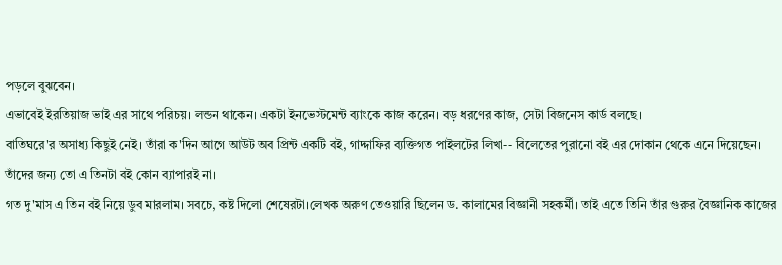পড়লে বুঝবেন।
এভাবেই ইরতিয়াজ ভাই এর সাথে পরিচয়। লন্ডন থাকেন। একটা ইনভেস্টমেন্ট ব্যাংকে কাজ করেন। বড় ধরণের কাজ, সেটা বিজনেস কার্ড বলছে।
বাতিঘরে'র অসাধ্য কিছুই নেই। তাঁরা ক'দিন আগে আউট অব প্রিন্ট একটি বই, গাদ্দাফির ব্যক্তিগত পাইলটের লিখা-- বিলেতের পুরানো বই এর দোকান থেকে এনে দিয়েছেন। তাঁদের জন্য তো এ তিনটা বই কোন ব্যাপারই না।
গত দু'মাস এ তিন বই নিয়ে ডুব মারলাম। সবচে, কষ্ট দিলো শেষেরটা।লেখক অরুণ তেওয়ারি ছিলেন ড. কালামের বিজ্ঞানী সহকর্মী। তাই এতে তিনি তাঁর গুরুর বৈজ্ঞানিক কাজের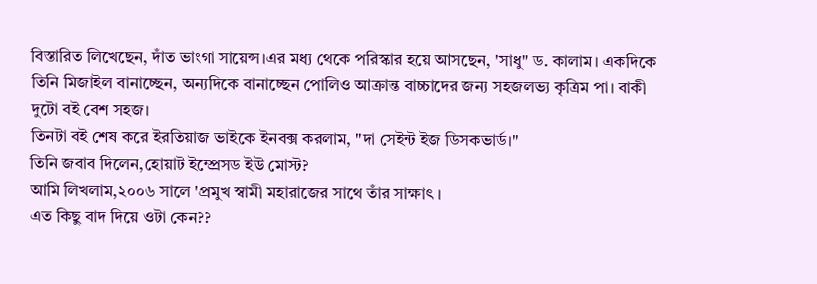বিস্তারিত লিখেছেন, দাঁত ভাংগা সায়েন্স।এর মধ্য থেকে পরিস্কার হয়ে আসছেন, 'সাধু" ড. কালাম। একদিকে তিনি মিজাইল বানাচ্ছেন, অন্যদিকে বানাচ্ছেন পোলিও আক্রান্ত বাচ্চাদের জন্য সহজলভ্য কৃত্রিম পা। বাকী দুটো বই বেশ সহজ।
তিনটা বই শেষ করে ইরতিয়াজ ভাইকে ইনবক্স করলাম, "দা সেইন্ট ইজ ডিসকভার্ড।"
তিনি জবাব দিলেন,হোয়াট ইম্প্রেসড ইউ মোস্ট?
আমি লিখলাম,২০০৬ সালে 'প্রমুখ স্বামী মহারাজের সাথে তাঁর সাক্ষাৎ ।
এত কিছু বাদ দিয়ে ওটা কেন??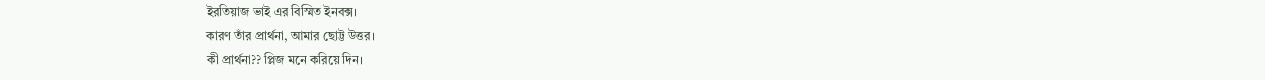ইরতিয়াজ ভাই এর বিস্মিত ইনবক্স।
কারণ তাঁর প্রার্থনা, আমার ছোট্ট উত্তর।
কী প্রার্থনা?? প্লিজ মনে করিয়ে দিন।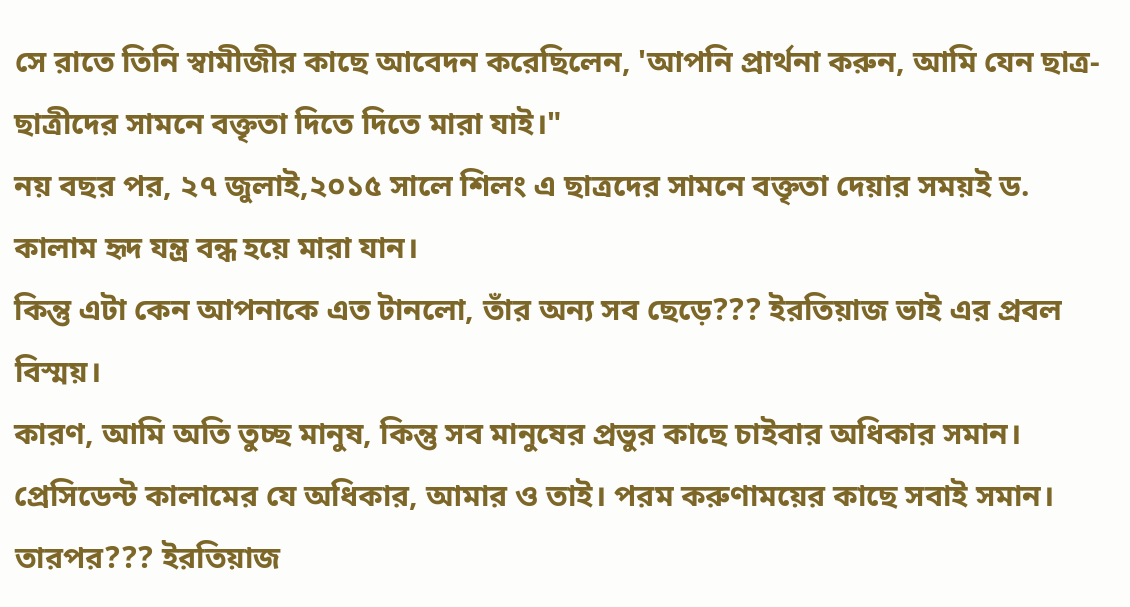সে রাতে তিনি স্বামীজীর কাছে আবেদন করেছিলেন, 'আপনি প্রার্থনা করুন, আমি যেন ছাত্র-ছাত্রীদের সামনে বক্তৃতা দিতে দিতে মারা যাই।"
নয় বছর পর, ২৭ জুলাই,২০১৫ সালে শিলং এ ছাত্রদের সামনে বক্তৃতা দেয়ার সময়ই ড. কালাম হৃদ যন্ত্র বন্ধ হয়ে মারা যান।
কিন্তু এটা কেন আপনাকে এত টানলো, তাঁর অন্য সব ছেড়ে??? ইরতিয়াজ ভাই এর প্রবল বিস্ময়।
কারণ, আমি অতি তুচ্ছ মানুষ, কিন্তু সব মানুষের প্রভুর কাছে চাইবার অধিকার সমান। প্রেসিডেন্ট কালামের যে অধিকার, আমার ও তাই। পরম করুণাময়ের কাছে সবাই সমান।
তারপর??? ইরতিয়াজ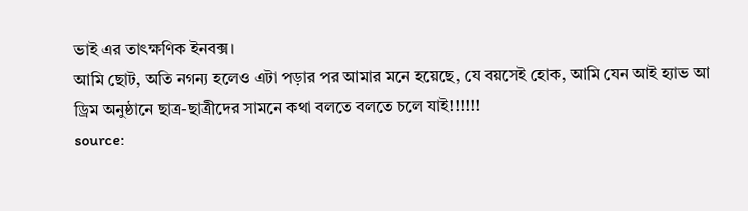ভাই এর তাৎক্ষণিক ইনবক্স।
আমি ছোট, অতি নগন্য হলেও এটা পড়ার পর আমার মনে হয়েছে, যে বয়সেই হোক, আমি যেন আই হ্যাভ আ ড্রিম অনুষ্ঠানে ছাত্র-ছাত্রীদের সামনে কথা বলতে বলতে চলে যাই!!!!!!
source: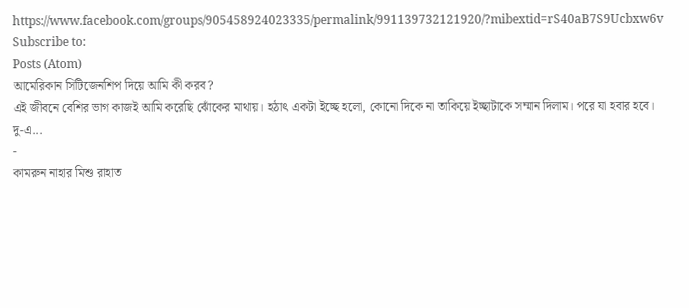https://www.facebook.com/groups/905458924023335/permalink/991139732121920/?mibextid=rS40aB7S9Ucbxw6v
Subscribe to:
Posts (Atom)
আমেরিকান সিটিজেনশিপ দিয়ে আমি কী করব?
এই জীবনে বেশির ভাগ কাজই আমি করেছি ঝোঁকের মাথায়। হঠাৎ একটা ইচ্ছে হলো, কোনো দিকে না তাকিয়ে ইচ্ছাটাকে সম্মান দিলাম। পরে যা হবার হবে। দু-এ...
-
কামরুন নাহার মিশু রাহাত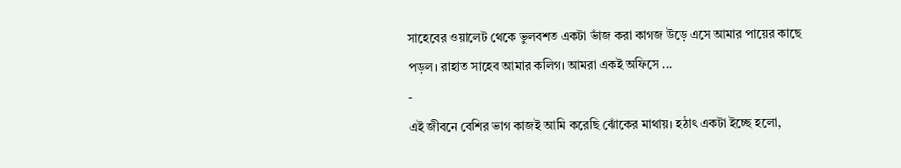সাহেবের ওয়ালেট থেকে ভুলবশত একটা ভাঁজ করা কাগজ উড়ে এসে আমার পায়ের কাছে পড়ল। রাহাত সাহেব আমার কলিগ। আমরা একই অফিসে ...
-
এই জীবনে বেশির ভাগ কাজই আমি করেছি ঝোঁকের মাথায়। হঠাৎ একটা ইচ্ছে হলো,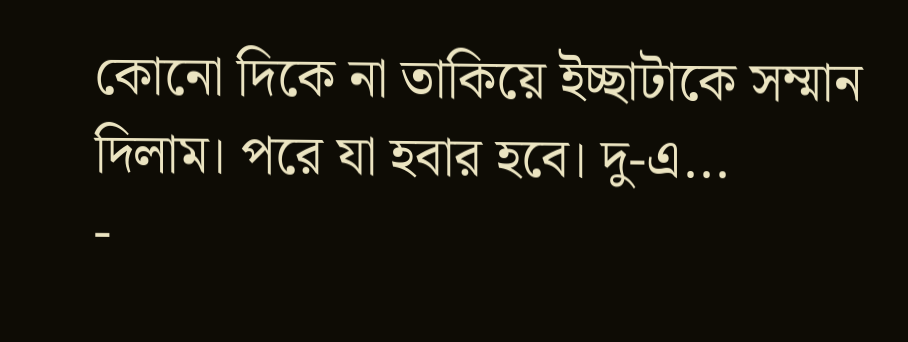কোনো দিকে না তাকিয়ে ইচ্ছাটাকে সম্মান দিলাম। পরে যা হবার হবে। দু-এ...
-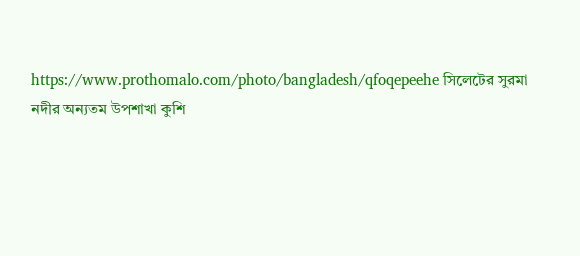https://www.prothomalo.com/photo/bangladesh/qfoqepeehe সিলেটের সুরমা নদীর অন্যতম উপশাখা কুশি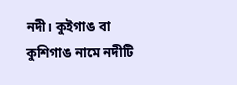নদী। কুইগাঙ বা কুশিগাঙ নামে নদীটি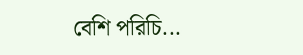বেশি পরিচি...